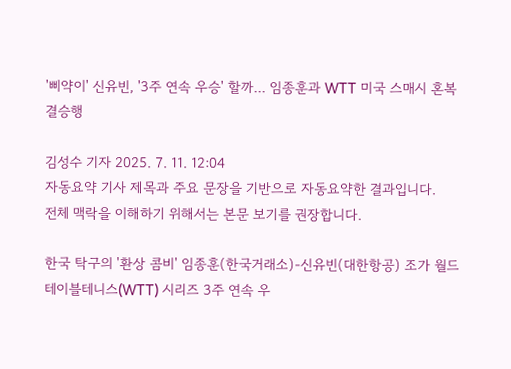'삐약이' 신유빈, '3주 연속 우승' 할까... 임종훈과 WTT 미국 스매시 혼복 결승행

김성수 기자 2025. 7. 11. 12:04
자동요약 기사 제목과 주요 문장을 기반으로 자동요약한 결과입니다.
전체 맥락을 이해하기 위해서는 본문 보기를 권장합니다.

한국 탁구의 '환상 콤비' 임종훈(한국거래소)-신유빈(대한항공) 조가 월드테이블테니스(WTT) 시리즈 3주 연속 우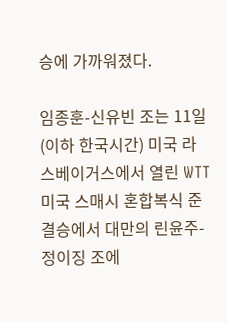승에 가까워졌다.

임종훈-신유빈 조는 11일(이하 한국시간) 미국 라스베이거스에서 열린 WTT 미국 스매시 혼합복식 준결승에서 대만의 린윤주-정이징 조에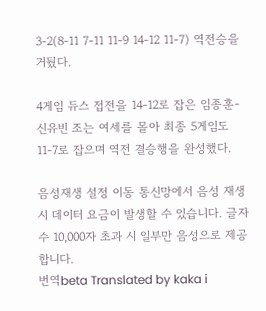3-2(8-11 7-11 11-9 14-12 11-7) 역전승을 거뒀다.

4게임 듀스 접전을 14-12로 잡은 임종훈-신유빈 조는 여세를 몰아 최종 5게임도 11-7로 잡으며 역전 결승행을 완성했다.

음성재생 설정 이동 통신망에서 음성 재생 시 데이터 요금이 발생할 수 있습니다. 글자 수 10,000자 초과 시 일부만 음성으로 제공합니다.
번역beta Translated by kaka i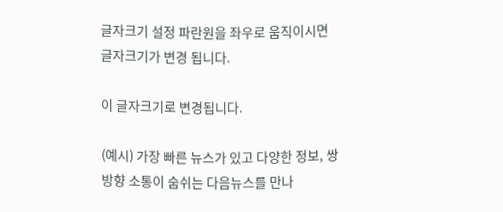글자크기 설정 파란원을 좌우로 움직이시면 글자크기가 변경 됩니다.

이 글자크기로 변경됩니다.

(예시) 가장 빠른 뉴스가 있고 다양한 정보, 쌍방향 소통이 숨쉬는 다음뉴스를 만나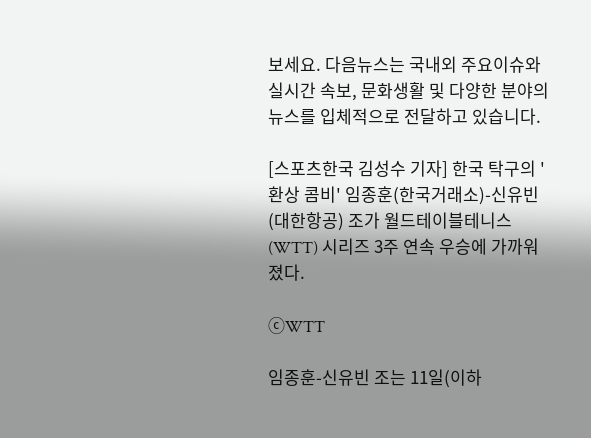보세요. 다음뉴스는 국내외 주요이슈와 실시간 속보, 문화생활 및 다양한 분야의 뉴스를 입체적으로 전달하고 있습니다.

[스포츠한국 김성수 기자] 한국 탁구의 '환상 콤비' 임종훈(한국거래소)-신유빈(대한항공) 조가 월드테이블테니스(WTT) 시리즈 3주 연속 우승에 가까워졌다.

ⓒWTT

임종훈-신유빈 조는 11일(이하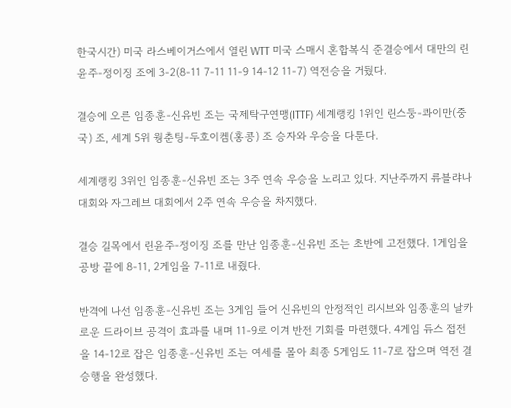한국시간) 미국 라스베이거스에서 열린 WTT 미국 스매시 혼합복식 준결승에서 대만의 린윤주-정이징 조에 3-2(8-11 7-11 11-9 14-12 11-7) 역전승을 거뒀다.

결승에 오른 임종훈-신유빈 조는 국제탁구연맹(ITTF) 세계랭킹 1위인 린스둥-콰이만(중국) 조, 세계 5위 웡춘팅-두호이켐(홍콩) 조 승자와 우승을 다툰다.

세계랭킹 3위인 임종훈-신유빈 조는 3주 연속 우승을 노리고 있다. 지난주까지 류블랴나 대회와 자그레브 대회에서 2주 연속 우승을 차지했다.

결승 길목에서 린윤주-정이징 조를 만난 임종훈-신유빈 조는 초반에 고전했다. 1게임을 공방 끝에 8-11, 2게임을 7-11로 내줬다.

반격에 나선 임종훈-신유빈 조는 3게임 들어 신유빈의 안정적인 리시브와 임종훈의 날카로운 드라이브 공격이 효과를 내며 11-9로 이겨 반전 기회를 마련했다. 4게임 듀스 접전을 14-12로 잡은 임종훈-신유빈 조는 여세를 몰아 최종 5게임도 11-7로 잡으며 역전 결승행을 완성했다.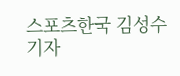스포츠한국 김성수 기자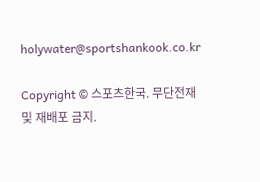holywater@sportshankook.co.kr

Copyright © 스포츠한국. 무단전재 및 재배포 금지.